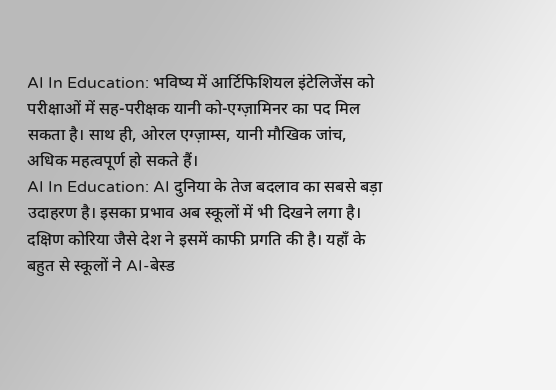AI In Education: भविष्य में आर्टिफिशियल इंटेलिजेंस को परीक्षाओं में सह-परीक्षक यानी को-एग्ज़ामिनर का पद मिल सकता है। साथ ही, ओरल एग्ज़ाम्स, यानी मौखिक जांच, अधिक महत्वपूर्ण हो सकते हैं।
AI In Education: AI दुनिया के तेज बदलाव का सबसे बड़ा उदाहरण है। इसका प्रभाव अब स्कूलों में भी दिखने लगा है। दक्षिण कोरिया जैसे देश ने इसमें काफी प्रगति की है। यहाँ के बहुत से स्कूलों ने AI-बेस्ड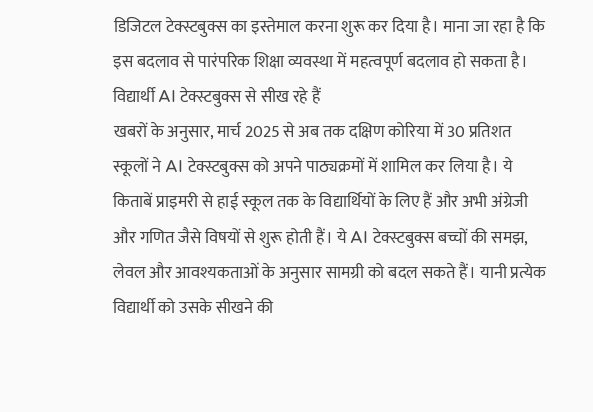डिजिटल टेक्स्टबुक्स का इस्तेमाल करना शुरू कर दिया है। माना जा रहा है कि इस बदलाव से पारंपरिक शिक्षा व्यवस्था में महत्वपूर्ण बदलाव हो सकता है।
विद्यार्थी AI टेक्स्टबुक्स से सीख रहे हैं
खबरों के अनुसार, मार्च 2025 से अब तक दक्षिण कोरिया में 30 प्रतिशत स्कूलों ने AI टेक्स्टबुक्स को अपने पाठ्यक्रमों में शामिल कर लिया है। ये किताबें प्राइमरी से हाई स्कूल तक के विद्यार्थियों के लिए हैं और अभी अंग्रेजी और गणित जैसे विषयों से शुरू होती हैं। ये AI टेक्स्टबुक्स बच्चों की समझ, लेवल और आवश्यकताओं के अनुसार सामग्री को बदल सकते हैं। यानी प्रत्येक विद्यार्थी को उसके सीखने की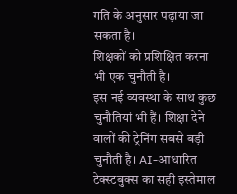गति के अनुसार पढ़ाया जा सकता है।
शिक्षकों को प्रशिक्षित करना भी एक चुनौती है।
इस नई व्यवस्था के साथ कुछ चुनौतियां भी हैं। शिक्षा देने वालों की ट्रेनिंग सबसे बड़ी चुनौती है। AI-आधारित टेक्स्टबुक्स का सही इस्तेमाल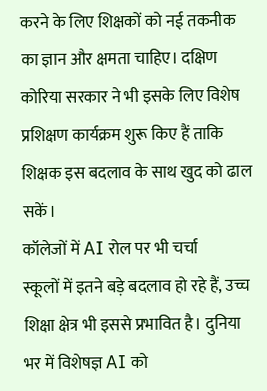करने के लिए शिक्षकों को नई तकनीक का ज्ञान और क्षमता चाहिए। दक्षिण कोरिया सरकार ने भी इसके लिए विशेष प्रशिक्षण कार्यक्रम शुरू किए हैं ताकि शिक्षक इस बदलाव के साथ खुद को ढाल सकें।
कॉलेजों में AI रोल पर भी चर्चा
स्कूलों में इतने बड़े बदलाव हो रहे हैं, उच्च शिक्षा क्षेत्र भी इससे प्रभावित है। दुनिया भर में विशेषज्ञ AI को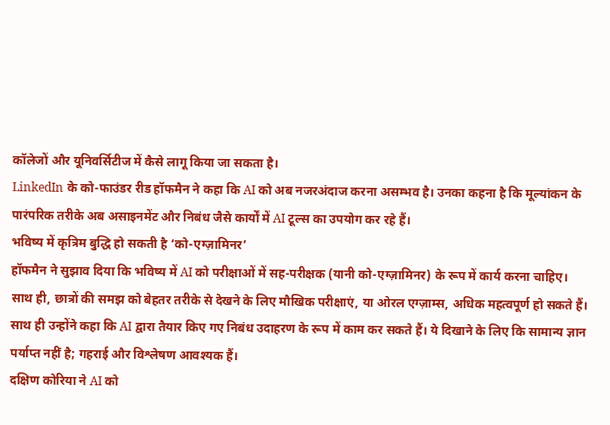कॉलेजों और यूनिवर्सिटीज में कैसे लागू किया जा सकता है।
LinkedIn के को-फाउंडर रीड हॉफमैन ने कहा कि AI को अब नजरअंदाज करना असम्भव है। उनका कहना है कि मूल्यांकन के पारंपरिक तरीके अब असाइनमेंट और निबंध जैसे कार्यों में AI टूल्स का उपयोग कर रहे हैं।
भविष्य में कृत्रिम बुद्धि हो सकती है ‘को-एग्ज़ामिनर’
हॉफमैन ने सुझाव दिया कि भविष्य में AI को परीक्षाओं में सह-परीक्षक (यानी को-एग्ज़ामिनर) के रूप में कार्य करना चाहिए। साथ ही, छात्रों की समझ को बेहतर तरीके से देखने के लिए मौखिक परीक्षाएं, या ओरल एग्ज़ाम्स, अधिक महत्वपूर्ण हो सकते हैं।
साथ ही उन्होंने कहा कि AI द्वारा तैयार किए गए निबंध उदाहरण के रूप में काम कर सकते हैं। ये दिखाने के लिए कि सामान्य ज्ञान पर्याप्त नहीं है; गहराई और विश्लेषण आवश्यक हैं।
दक्षिण कोरिया ने AI को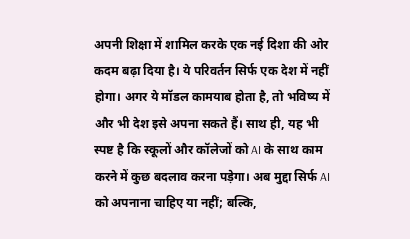अपनी शिक्षा में शामिल करके एक नई दिशा की ओर कदम बढ़ा दिया है। ये परिवर्तन सिर्फ एक देश में नहीं होगा। अगर ये मॉडल कामयाब होता है, तो भविष्य में और भी देश इसे अपना सकते हैं। साथ ही, यह भी स्पष्ट है कि स्कूलों और कॉलेजों को AI के साथ काम करने में कुछ बदलाव करना पड़ेगा। अब मुद्दा सिर्फ AI को अपनाना चाहिए या नहीं; बल्कि,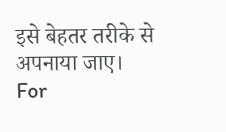इसे बेहतर तरीके से अपनाया जाए।
For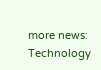more news: Technology